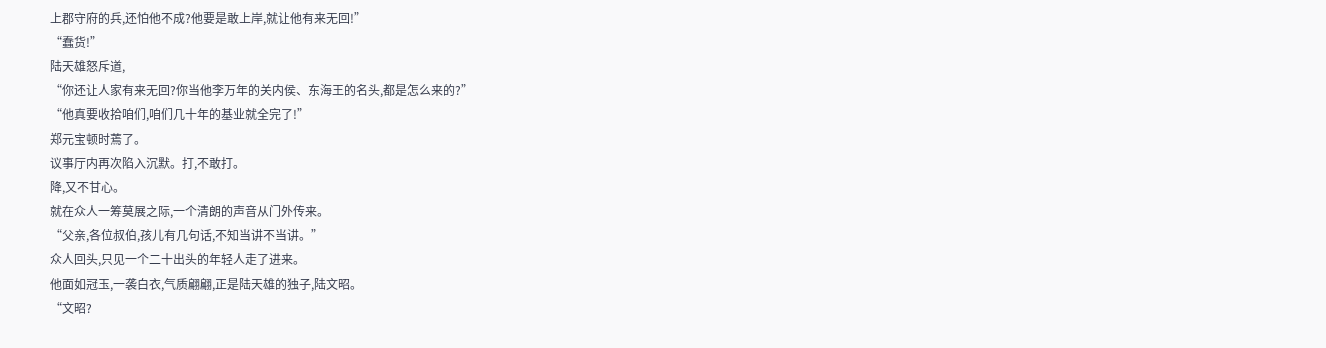上郡守府的兵,还怕他不成?他要是敢上岸,就让他有来无回!”
“蠢货!”
陆天雄怒斥道,
“你还让人家有来无回?你当他李万年的关内侯、东海王的名头,都是怎么来的?”
“他真要收拾咱们,咱们几十年的基业就全完了!”
郑元宝顿时蔫了。
议事厅内再次陷入沉默。打,不敢打。
降,又不甘心。
就在众人一筹莫展之际,一个清朗的声音从门外传来。
“父亲,各位叔伯,孩儿有几句话,不知当讲不当讲。”
众人回头,只见一个二十出头的年轻人走了进来。
他面如冠玉,一袭白衣,气质翩翩,正是陆天雄的独子,陆文昭。
“文昭?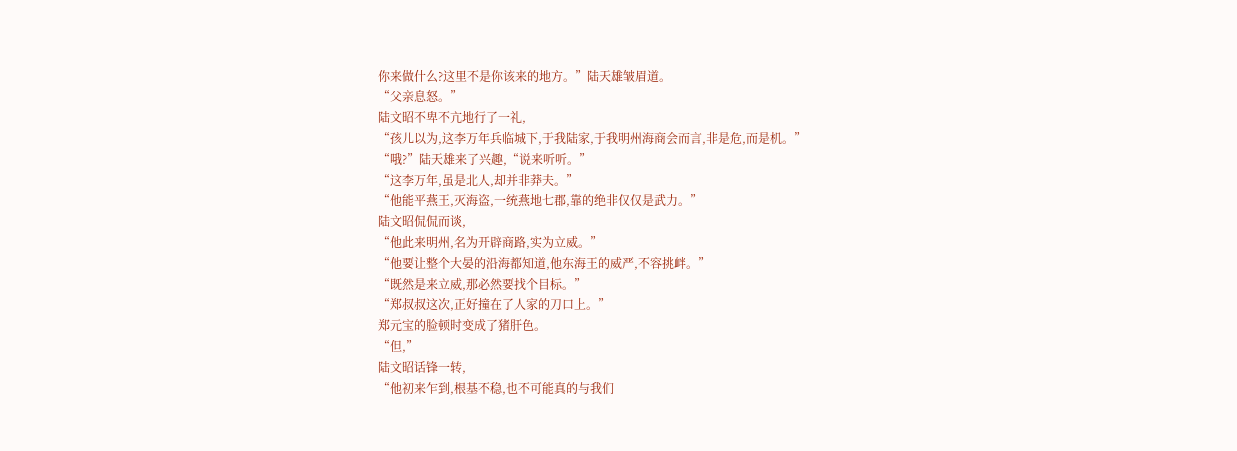你来做什么?这里不是你该来的地方。”陆天雄皱眉道。
“父亲息怒。”
陆文昭不卑不亢地行了一礼,
“孩儿以为,这李万年兵临城下,于我陆家,于我明州海商会而言,非是危,而是机。”
“哦?”陆天雄来了兴趣,“说来听听。”
“这李万年,虽是北人,却并非莽夫。”
“他能平燕王,灭海盗,一统燕地七郡,靠的绝非仅仅是武力。”
陆文昭侃侃而谈,
“他此来明州,名为开辟商路,实为立威。”
“他要让整个大晏的沿海都知道,他东海王的威严,不容挑衅。”
“既然是来立威,那必然要找个目标。”
“郑叔叔这次,正好撞在了人家的刀口上。”
郑元宝的脸顿时变成了猪肝色。
“但,”
陆文昭话锋一转,
“他初来乍到,根基不稳,也不可能真的与我们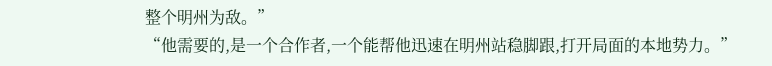整个明州为敌。”
“他需要的,是一个合作者,一个能帮他迅速在明州站稳脚跟,打开局面的本地势力。”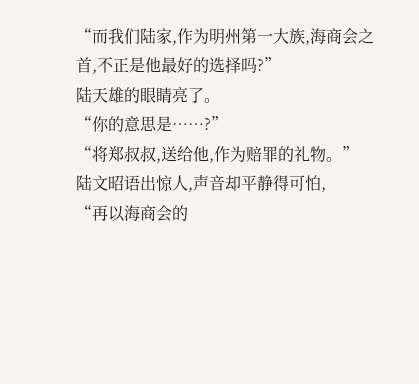“而我们陆家,作为明州第一大族,海商会之首,不正是他最好的选择吗?”
陆天雄的眼睛亮了。
“你的意思是……?”
“将郑叔叔,送给他,作为赔罪的礼物。”
陆文昭语出惊人,声音却平静得可怕,
“再以海商会的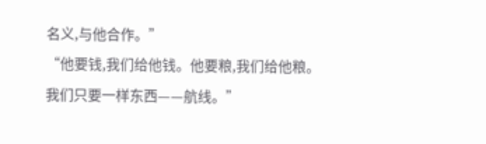名义,与他合作。”
“他要钱,我们给他钱。他要粮,我们给他粮。我们只要一样东西——航线。”